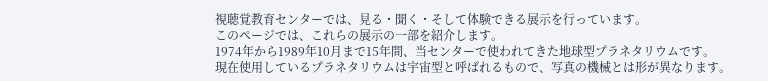視聴覚教育センターでは、見る・聞く・そして体験できる展示を行っています。
このページでは、これらの展示の一部を紹介します。
1974年から1989年10月まで15年間、当センターで使われてきた地球型プラネタリウムです。
現在使用しているプラネタリウムは宇宙型と呼ばれるもので、写真の機械とは形が異なります。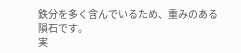鉄分を多く含んでいるため、重みのある隕石です。
実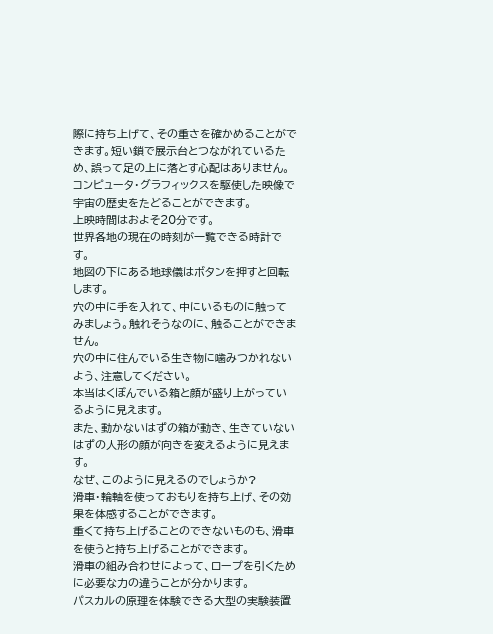際に持ち上げて、その重さを確かめることができます。短い鎖で展示台とつながれているため、誤って足の上に落とす心配はありません。
コンピュータ・グラフィックスを駆使した映像で宇宙の歴史をたどることができます。
上映時間はおよそ20分です。
世界各地の現在の時刻が一覧できる時計です。
地図の下にある地球儀はボタンを押すと回転します。
穴の中に手を入れて、中にいるものに触ってみましょう。触れそうなのに、触ることができません。
穴の中に住んでいる生き物に噛みつかれないよう、注意してください。
本当はくぼんでいる箱と顔が盛り上がっているように見えます。
また、動かないはずの箱が動き、生きていないはずの人形の顔が向きを変えるように見えます。
なぜ、このように見えるのでしょうか?
滑車・輪軸を使っておもりを持ち上げ、その効果を体感することができます。
重くて持ち上げることのできないものも、滑車を使うと持ち上げることができます。
滑車の組み合わせによって、ロープを引くために必要な力の違うことが分かります。
パスカルの原理を体験できる大型の実験装置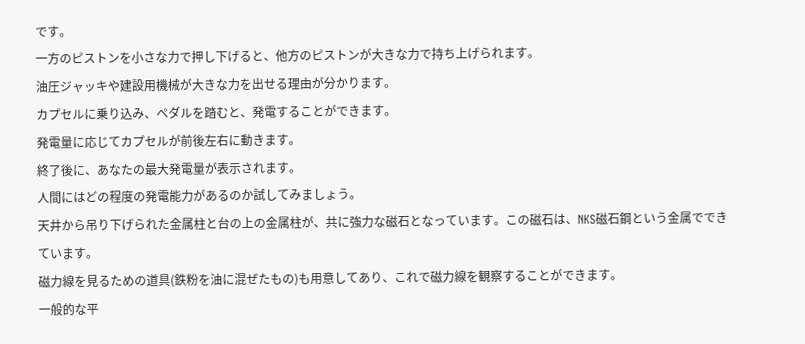です。
一方のピストンを小さな力で押し下げると、他方のピストンが大きな力で持ち上げられます。
油圧ジャッキや建設用機械が大きな力を出せる理由が分かります。
カプセルに乗り込み、ペダルを踏むと、発電することができます。
発電量に応じてカプセルが前後左右に動きます。
終了後に、あなたの最大発電量が表示されます。
人間にはどの程度の発電能力があるのか試してみましょう。
天井から吊り下げられた金属柱と台の上の金属柱が、共に強力な磁石となっています。この磁石は、NKS磁石鋼という金属でできています。
磁力線を見るための道具(鉄粉を油に混ぜたもの)も用意してあり、これで磁力線を観察することができます。
一般的な平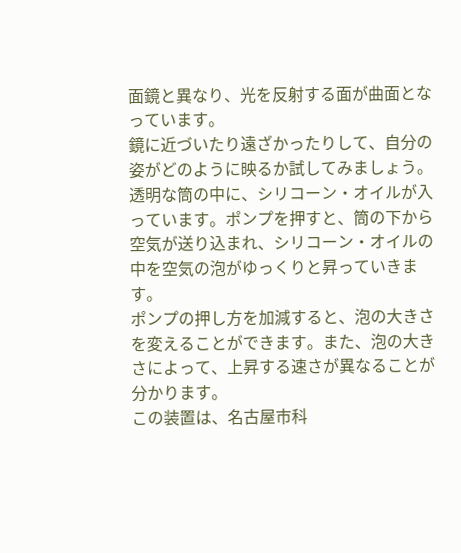面鏡と異なり、光を反射する面が曲面となっています。
鏡に近づいたり遠ざかったりして、自分の姿がどのように映るか試してみましょう。
透明な筒の中に、シリコーン・オイルが入っています。ポンプを押すと、筒の下から空気が送り込まれ、シリコーン・オイルの中を空気の泡がゆっくりと昇っていきます。
ポンプの押し方を加減すると、泡の大きさを変えることができます。また、泡の大きさによって、上昇する速さが異なることが分かります。
この装置は、名古屋市科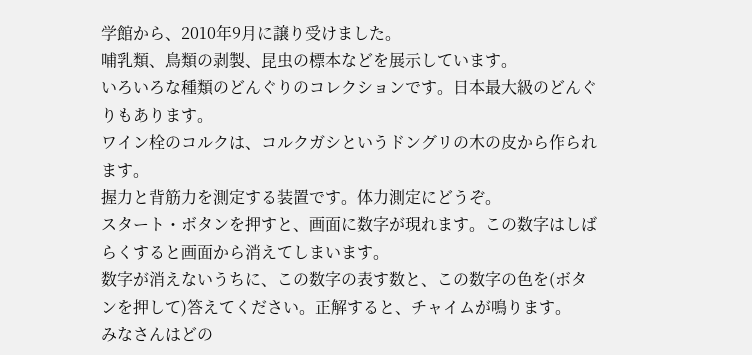学館から、2010年9月に譲り受けました。
哺乳類、鳥類の剥製、昆虫の標本などを展示しています。
いろいろな種類のどんぐりのコレクションです。日本最大級のどんぐりもあります。
ワイン栓のコルクは、コルクガシというドングリの木の皮から作られます。
握力と背筋力を測定する装置です。体力測定にどうぞ。
スタート・ボタンを押すと、画面に数字が現れます。この数字はしばらくすると画面から消えてしまいます。
数字が消えないうちに、この数字の表す数と、この数字の色を(ボタンを押して)答えてください。正解すると、チャイムが鳴ります。
みなさんはどの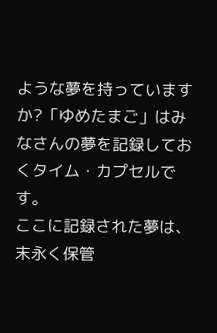ような夢を持っていますか?「ゆめたまご」はみなさんの夢を記録しておくタイム・カプセルです。
ここに記録された夢は、末永く保管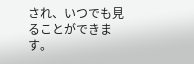され、いつでも見ることができます。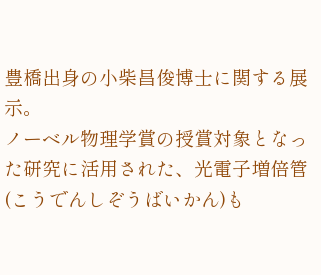豊橋出身の小柴昌俊博士に関する展示。
ノーベル物理学賞の授賞対象となった研究に活用された、光電子増倍管(こうでんしぞうばいかん)も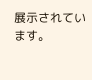展示されています。